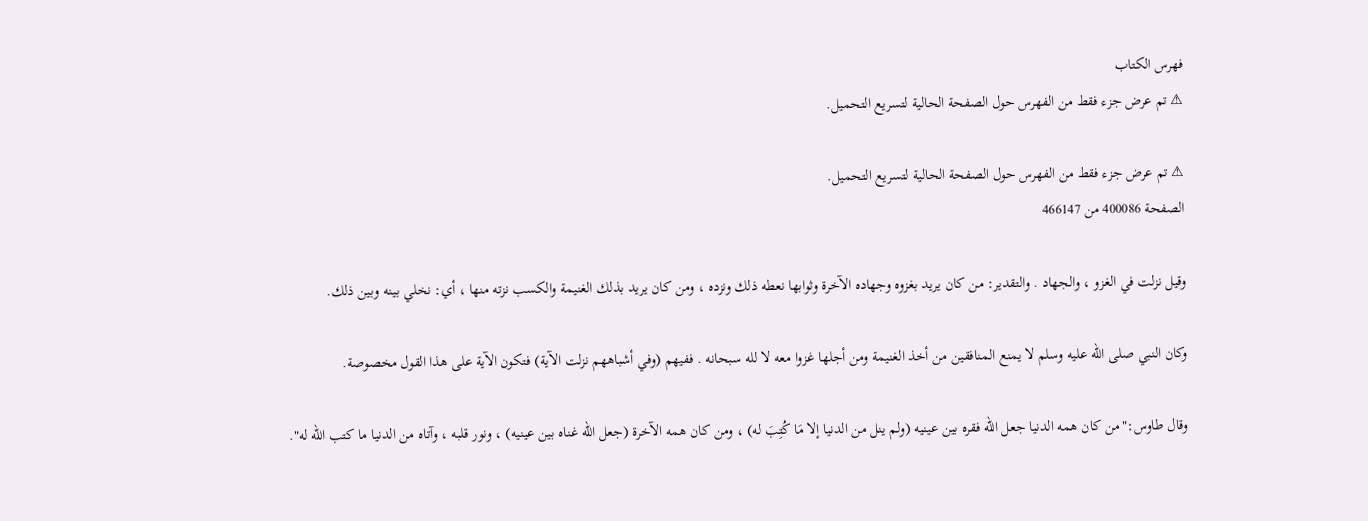فهرس الكتاب
⚠ تم عرض جزء فقط من الفهرس حول الصفحة الحالية لتسريع التحميل.

⚠ تم عرض جزء فقط من الفهرس حول الصفحة الحالية لتسريع التحميل.
الصفحة 400086 من 466147

وقيل نزلت في الغزو ، والجهاد . والتقدير: من كان يريد بغزوه وجهاده الآخرة وثوابها نعطه ذلك ونزده ، ومن كان يريد بذلك الغنيمة والكسب نزته منها ، أي: نخلي بينه وبين ذلك.

وكان النبي صلى الله عليه وسلم لا يمنع المنافقين من أخذ الغنيمة ومن أجلها غزوا معه لا لله سبحانه . ففيهم (وفي أشباههم نزلت الآية) فتكون الآية على هذا القول مخصوصة.

وقال طاوس:"من كان همه الدنيا جعل الله فقره بين عينيه (ولم ينل من الدنيا إلا مَا كُتِبَ له) ، ومن كان همه الآخرة (جعل الله غناه بين عينيه) ، ونور قلبه ، وآتاه من الدنيا ما كتب الله له".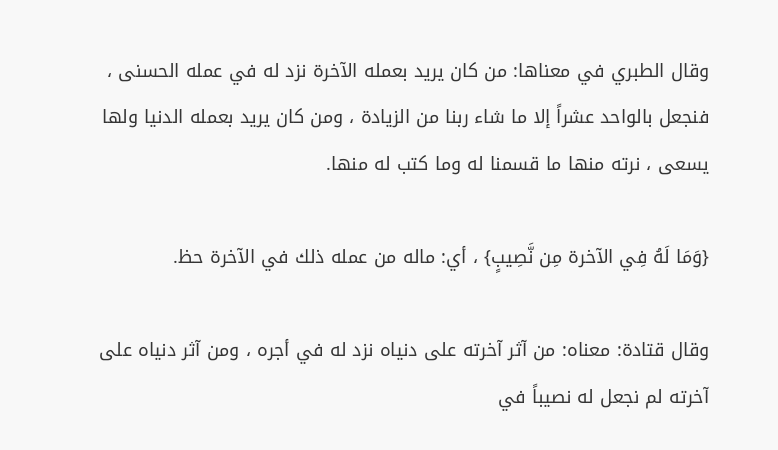وقال الطبري في معناها: من كان يريد بعمله الآخرة نزد له في عمله الحسنى ، فنجعل بالواحد عشراً إلا ما شاء ربنا من الزيادة ، ومن كان يريد بعمله الدنيا ولها يسعى ، نرته منها ما قسمنا له وما كتب له منها.

{وَمَا لَهُ فِي الآخرة مِن نَّصِيبٍ} ، أي: ماله من عمله ذلك في الآخرة حظ.

وقال قتادة: معناه: من آثر آخرته على دنياه نزد له في أجره ، ومن آثر دنياه على آخرته لم نجعل له نصيباً في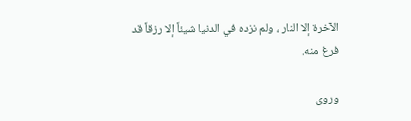الآخرة إلا النار ، ولم نزده في الدنيا شيئاً إلا رزقاً قد فرغ منه.

وروى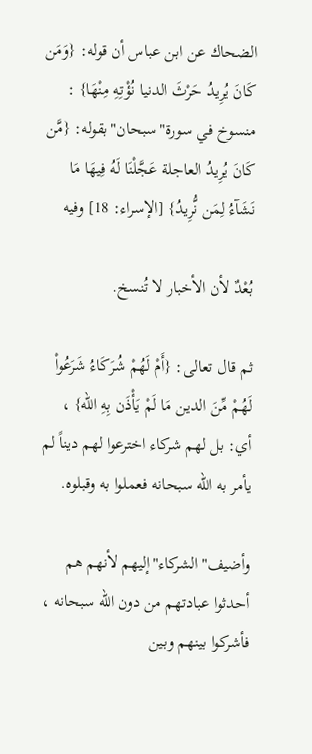الضحاك عن ابن عباس أن قوله: {وَمَن كَانَ يُرِيدُ حَرْثَ الدنيا نُؤْتِهِ مِنْهَا} : منسوخ في سورة"سبحان"بقوله: {مَّن كَانَ يُرِيدُ العاجلة عَجَّلْنَا لَهُ فِيهَا مَا نَشَآءُ لِمَن نُّرِيدُ} [الإسراء: 18] وفيه

بُعْدٌ لأن الأخبار لا تُنسخ.

ثم قال تعالى: {أَمْ لَهُمْ شُرَكَاءُ شَرَعُواْ لَهُمْ مِّنَ الدين مَا لَمْ يَأْذَن بِهِ الله} ، أي: بل لهم شركاء اخترعوا لهم ديناً لم يأمر به الله سبحانه فعملوا به وقبلوه.

وأضيف"الشركاء"إليهم لأنهم هم أحدثوا عبادتهم من دون الله سبحانه ، فأشركوا بينهم وبين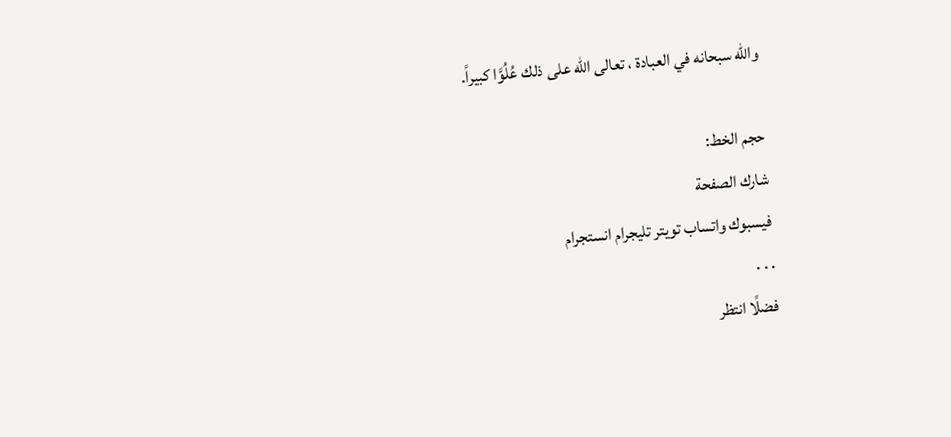والله سبحانه في العبادة ، تعالى الله على ذلك عُلُوَّا كبيراً.

حجم الخط:
شارك الصفحة
فيسبوك واتساب تويتر تليجرام انستجرام
. . .
فضلًا انتظر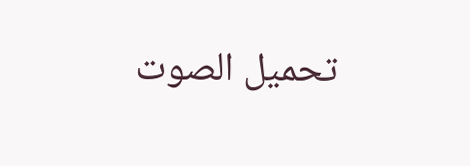تحميل الصوت